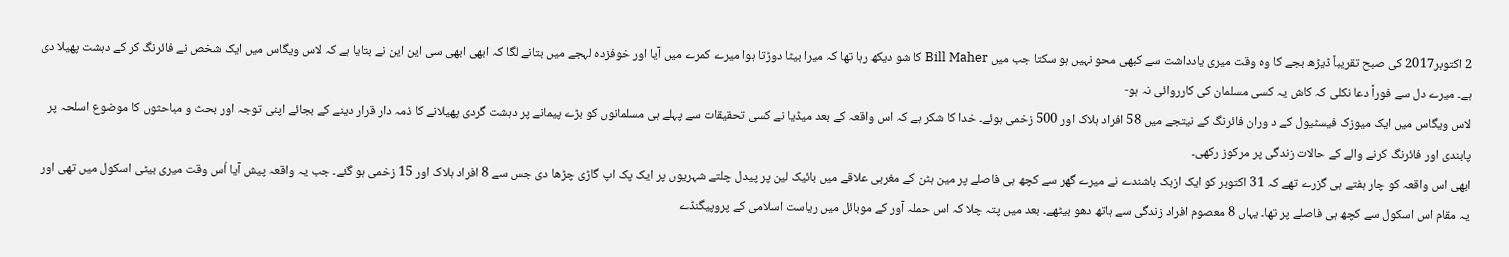2 اکتوبر2017 کی صبح تقریباً ڈیڑھ بجے کا وہ وقت میری یادداشت سے کبھی محو نہیں ہو سکتا جب میں Bill Maher کا شو دیکھ رہا تھا کہ میرا بیٹا دوڑتا ہوا میرے کمرے میں آیا اور خوفزدہ لہجے میں بتانے لگا کہ ابھی ابھی سی این این نے بتایا ہے کہ لاس ویگاس میں ایک شخص نے فائرنگ کر کے دہشت پھیلا دی ہے۔ میرے دل سے فوراً دعا نکلی کہ کاش یہ کسی مسلمان کی کارروائی نہ ہو-
لاس ویگاس میں ایک میوزک فیسٹیول کے د وران فائرنگ کے نیتجے میں 58 افراد ہلاک اور 500 زخمی ہوئے۔ خدا کا شکر ہے کہ اس واقعہ کے بعد میڈیا نے کسی تحقیقات سے پہلے ہی مسلمانوں کو بڑے پیمانے پر دہشت گردی پھیلانے کا ذمہ دار قرار دینے کے بجائے اپنی توجہ اور بحث و مباحثوں کا موضوع اسلحہ پر پابندی اور فائرنگ کرنے والے کے حالات زندگی پر مرکوز رکھی۔
ابھی اس واقعہ کو چار ہفتے ہی گزرے تھے کہ 31 اکتوبر کو ایک ازبک باشندے نے میرے گھر سے کچھ ہی فاصلے پر مین ہٹن کے مغربی علاقے میں بائیک لین پر پیدل چلتے شہریوں پر ایک پک اپ گاڑی چڑھا دی جس سے 8 افراد ہلاک اور 15 زخمی ہو گئے۔ جب یہ واقعہ پیش آیا اُس وقت میری بیٹی اسکول میں تھی اور یہ مقام اس اسکول سے کچھ ہی فاصلے پر تھا۔ یہاں 8 معصوم افراد زندگی سے ہاتھ دھو بیٹھے۔ بعد میں پتہ چلا کہ اس حملہ آور کے موبائل میں ریاست اسلامی کے پروپیگنڈے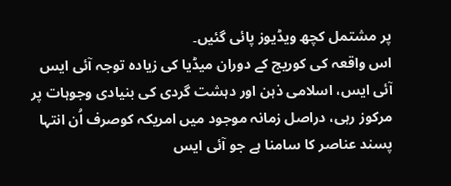پر مشتمل کچھ ویڈیوز پائی گئیں۔
اس واقعہ کی کوریج کے دوران میڈیا کی زیادہ توجہ آئی ایس آئی ایس، اسلامی ذہن اور دہشت گردی کی بنیادی وجوہات پر مرکوز رہی، دراصل زمانہ موجود میں امریکہ کوصرف اُن انتہا پسند عناصر کا سامنا ہے جو آئی ایس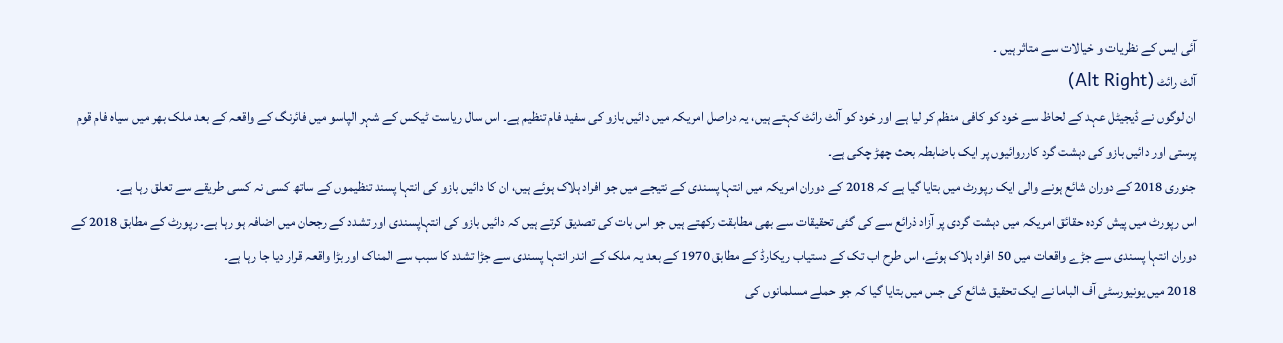آئی ایس کے نظریات و خیالات سے متاثر ہیں ۔
آلٹ رائٹ (Alt Right)
ان لوگوں نے ڈیجیٹل عہد کے لحاظ سے خود کو کافی منظم کر لیا ہے اور خود کو آلٹ رائٹ کہتے ہیں، یہ دراصل امریکہ میں دائیں بازو کی سفید فام تنظیم ہے۔ اس سال ریاست ٹیکس کے شہر الپاسو میں فائرنگ کے واقعہ کے بعد ملک بھر میں سیاہ فام قوم پرستی اور دائیں بازو کی دہشت گرد کارروائیوں پر ایک باضابطہ بحث چھڑ چکی ہے۔
جنوری 2018 کے دوران شائع ہونے والی ایک رپورٹ میں بتایا گیا ہے کہ 2018 کے دوران امریکہ میں انتہا پسندی کے نتیجے میں جو افراد ہلاک ہوئے ہیں، ان کا دائیں بازو کی انتہا پسند تنظیموں کے ساتھ کسی نہ کسی طریقے سے تعلق رہا ہے۔
اس رپورٹ میں پیش کردہ حقائق امریکہ میں دہشت گردی پر آزاد ذرائع سے کی گئی تحقیقات سے بھی مطابقت رکھتے ہیں جو اس بات کی تصدیق کرتے ہیں کہ دائیں بازو کی انتہاپسندی اور تشدد کے رجحان میں اضافہ ہو رہا ہے۔ رپورٹ کے مطابق 2018 کے دوران انتہا پسندی سے جڑے واقعات میں 50 افراد ہلاک ہوئے، اس طرح اب تک کے دستیاب ریکارڈ کے مطابق 1970 کے بعد یہ ملک کے اندر انتہا پسندی سے جڑا تشدد کا سبب سے المناک اور بڑا واقعہ قرار دیا جا رہا ہے۔
2018 میں یونیورسٹی آف الباما نے ایک تحقیق شائع کی جس میں بتایا گیا کہ جو حملے مسلمانوں کی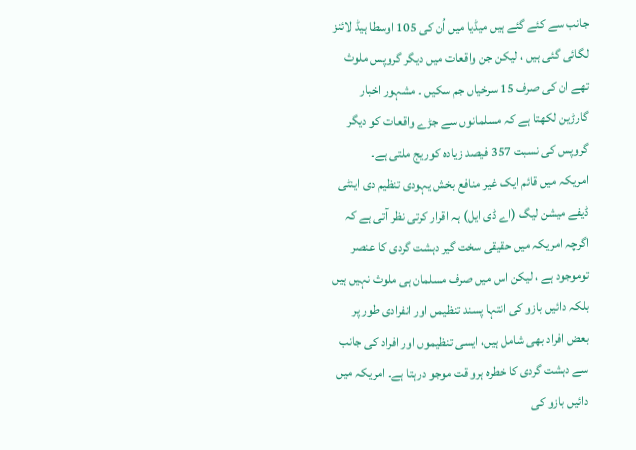جانب سے کئے گئے ہیں میڈیا میں اُن کی 105 اوسطا ہیڈ لائنز لگائی گئی ہیں ، لیکن جن واقعات میں دیگر گروپس ملوث تھے ان کی صرف 15 سرخیاں جم سکیں ۔ مشہور اخبار گارڑین لکھتا ہے کہ مسلمانوں سے جڑے واقعات کو دیگر گروپس کی نسبت 357 فیصد زیادہ کوریج ملتی ہے۔
امریکہ میں قائم ایک غیر منافع بخش یہودی تنظیم دی اینٹی ڈیفے میشن لیگ (اے ڈی ایل) ہہ اقرار کرتی نظر آتی ہے کہ اگرچہ امریکہ میں حقیقی سخت گیر دہشت گردی کا عنصر توموجود ہے ، لیکن اس میں صرف مسلمان ہی ملوث نہیں ہیں بلکہ دائیں بازو کی انتہا پسند تنظیمں اور انفرادی طور پر بعض افراد بھی شامل ہیں، ایسی تنظیموں اور افراد کی جانب سے دہشت گردی کا خطرہ ہرو قت موجو درہتا ہے۔ امریکہ میں دائیں بازو کی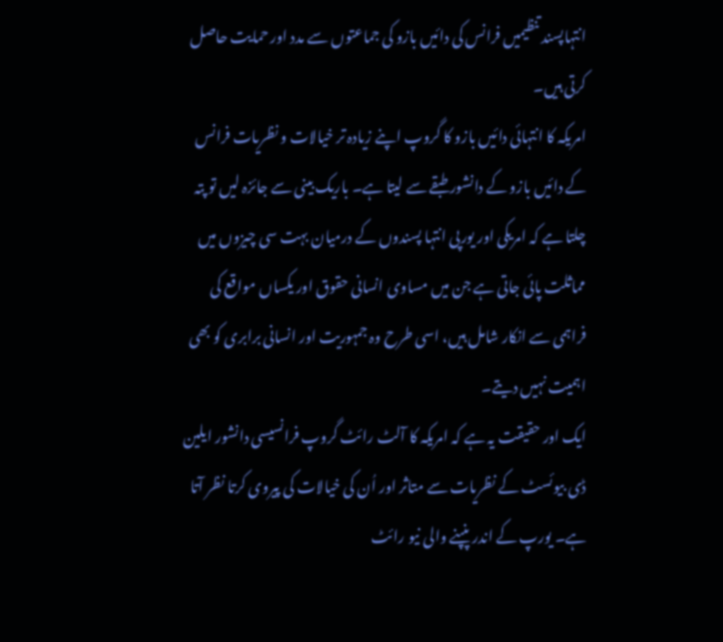انتہاپسند تنظیمیں فرانس کی دائیں بازو کی جماعتوں سے مدد اور حمایت حاصل کرتی ہیں۔
امریکہ کا انتہائی دائیں بازو کا گروپ اپنے زیادہ تر خیالات و نظریات فرانس کے دائیں بازو کے دانشور طبقے سے لیتا ہے۔ باریک بینی سے جائزہ لیں تو پتہ چلتا ہے کہ امریکی اور یورپی انتہا پسندوں کے درمیان بہت سی چیزوں میں مماثلت پائی جاتی ہے جن میں مساوی انسانی حقوق اور یکساں مواقع کی فراہمی سے انکار شامل ہیں، اسی طرح وہ جمہوریت اور انسانی برابری کو بھی اہمیت نہیں دیتے۔
ایک اور حقیقت یہ ہے کہ امریکہ کا آلٹ رائٹ گروپ فرانسیسی دانشور ایلین ڈی بیوئسٹ کے نظریات سے متاثر اور اُن کی خیالات کی پیروی کرتا نظر آتا ہے۔ یورپ کے اندر پنپنے والی نیو رائٹ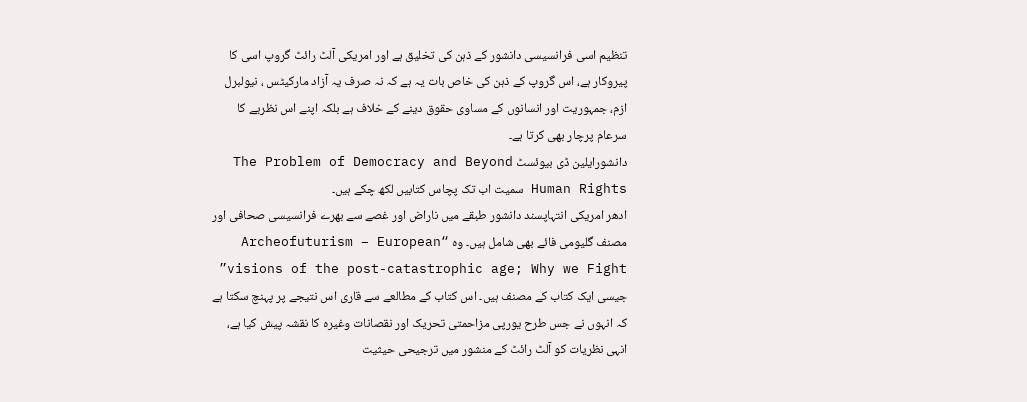تنظیم اسی فرانسیسی دانشور کے ذہن کی تخلیق ہے اور امریکی آلٹ رائٹ گروپ اسی کا پیروکار ہے، اس گروپ کے ذہن کی خاص بات یہ ہے کہ نہ صرف یہ آزاد مارکیٹس ، نیولبرل ازم، جمہوریت اور انسانوں کے مساوی حقوق دینے کے خلاف ہے بلکہ اپنے اس نظریے کا سرعام پرچار بھی کرتا ہے۔
دانشورایلین ڈی بیوئسٹ The Problem of Democracy and Beyond Human Rights سمیت اب تک پچاس کتابیں لکھ چکے ہیں۔
ادھر امریکی انتہاپسند دانشور طبقے میں ناراض اور غصے سے بھرے فرانسیسی صحافی اور مصنف گلیومی فائے بھی شامل ہیں۔ وہ “Archeofuturism – European visions of the post-catastrophic age; Why we Fight” جیسی ایک کتاب کے مصنف ہیں۔ اس کتاب کے مطالعے سے قاری اس نتیجے پر پہنچ سکتا ہے کہ انہوں نے جس طرح یورپی مزاحمتی تحریک اور نقصانات وغیرہ کا نقشہ پیش کیا ہے، انہی نظریات کو آلٹ رائٹ کے منشور میں ترجیحی حیثیت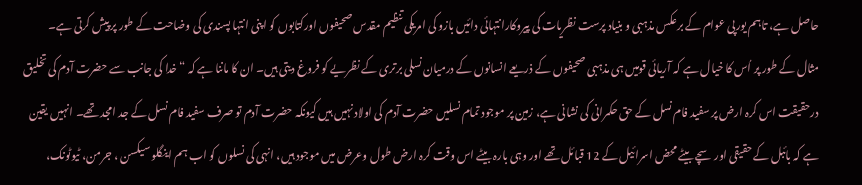حاصل ہے، تاہم یورپی عوام کے برعکس مذہبی و بنیاد پرست نظریات کی پیروکارانتہائی دائیں بازو کی امریکی تنظیم مقدس صحیفوں اورکتابوں کو اپنی انتہا پسندی کی وضاحت کے طور پر پیش کرتی ہے۔
مثال کے طور پر اُس کا خیال ہے کہ آریائی قومیں ہی مذہبی صحیفوں کے ذریعے انسانوں کے درمیان نسلی برتری کے نظریے کو فروغ دیتی ہیں۔ ان کا ماننا ہے کہ “خدا کی جانب سے حضرت آدم کی تخلیق درحقیقت اس کرہ ارض پر سفید فام نسل کے حق حکمرانی کی نشانی ہے، زمین پر موجود تمام نسلیں حضرت آدم کی اولاد نہیں ہیں کیونکہ حضرت آدم تو صرف سفید فام نسل کے جد امجد تھے۔ انہیں یقین ہے کہ بائبل کے حقیقی اور سچے بیٹے محض اسرائیل کے 12 قبائل تھے اور وہی بارہ بیٹے اس وقت کرہ ارض طول وعرض میں موجود ہیں، انہی کی نسلوں کو اب ہم اینگلو سیکسن ، جرمن، ٹیوٹونک،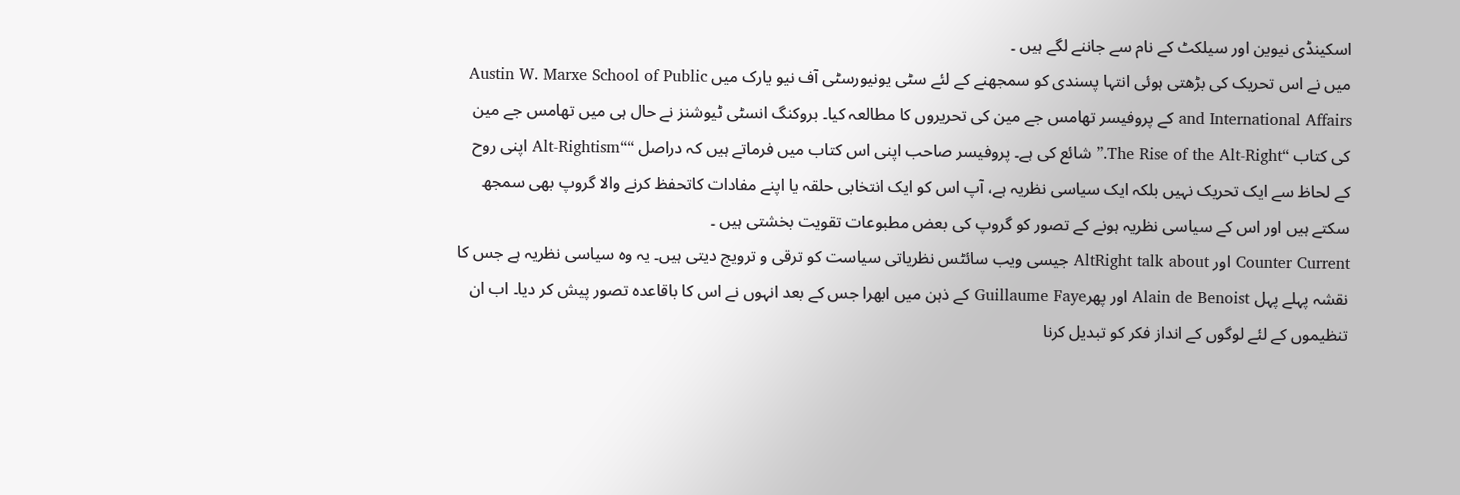اسکینڈی نیوین اور سیلکٹ کے نام سے جاننے لگے ہیں ۔
میں نے اس تحریک کی بڑھتی ہوئی انتہا پسندی کو سمجھنے کے لئے سٹی یونیورسٹی آف نیو یارک میں Austin W. Marxe School of Public and International Affairs کے پروفیسر تھامس جے مین کی تحریروں کا مطالعہ کیا۔ بروکنگ انسٹی ٹیوشنز نے حال ہی میں تھامس جے مین کی کتاب “The Rise of the Alt-Right.” شائع کی ہے۔ پروفیسر صاحب اپنی اس کتاب میں فرماتے ہیں کہ دراصل ““Alt-Rightism اپنی روح کے لحاظ سے ایک تحریک نہیں بلکہ ایک سیاسی نظریہ ہے، آپ اس کو ایک انتخابی حلقہ یا اپنے مفادات کاتحفظ کرنے والا گروپ بھی سمجھ سکتے ہیں اور اس کے سیاسی نظریہ ہونے کے تصور کو گروپ کی بعض مطبوعات تقویت بخشتی ہیں ۔
Counter Current اور AltRight talk about جیسی ویب سائٹس نظریاتی سیاست کو ترقی و ترویج دیتی ہیں۔ یہ وہ سیاسی نظریہ ہے جس کا نقشہ پہلے پہل Alain de Benoist اور پھرGuillaume Faye کے ذہن میں ابھرا جس کے بعد انہوں نے اس کا باقاعدہ تصور پیش کر دیا۔ اب ان تنظیموں کے لئے لوگوں کے انداز فکر کو تبدیل کرنا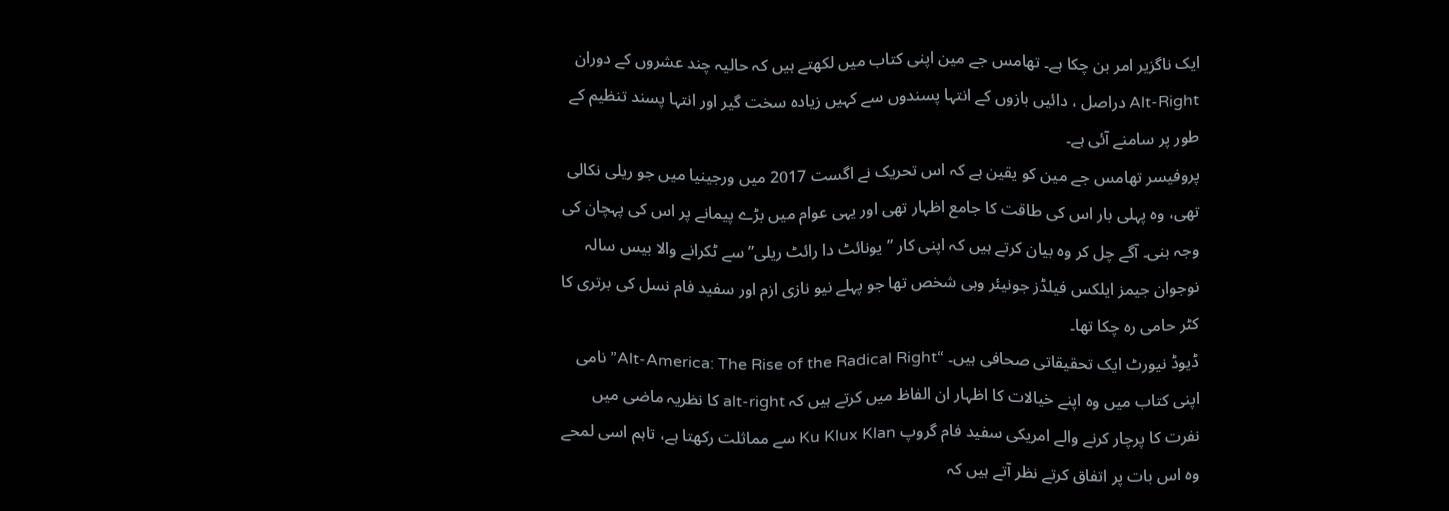ایک ناگزیر امر بن چکا ہے۔ تھامس جے مین اپنی کتاب میں لکھتے ہیں کہ حالیہ چند عشروں کے دوران Alt-Right دراصل ، دائیں بازوں کے انتہا پسندوں سے کہیں زیادہ سخت گیر اور انتہا پسند تنظیم کے طور پر سامنے آئی ہے۔
پروفیسر تھامس جے مین کو یقین ہے کہ اس تحریک نے اگست 2017 میں ورجینیا میں جو ریلی نکالی تھی، وہ پہلی بار اس کی طاقت کا جامع اظہار تھی اور یہی عوام میں بڑے پیمانے پر اس کی پہچان کی وجہ بنی۔ آگے چل کر وہ بیان کرتے ہیں کہ اپنی کار ” یونائٹ دا رائٹ ریلی” سے ٹکرانے والا بیس سالہ نوجوان جیمز ایلکس فیلڈز جونیئر وہی شخص تھا جو پہلے نیو نازی ازم اور سفید فام نسل کی برتری کا کٹر حامی رہ چکا تھا۔
ڈیوڈ نیورٹ ایک تحقیقاتی صحافی ہیں۔ “Alt-America: The Rise of the Radical Right” نامی اپنی کتاب میں وہ اپنے خیالات کا اظہار ان الفاظ میں کرتے ہیں کہ alt-right کا نظریہ ماضی میں نفرت کا پرچار کرنے والے امریکی سفید فام گروپ Ku Klux Klan سے مماثلت رکھتا ہے، تاہم اسی لمحے وہ اس بات پر اتفاق کرتے نظر آتے ہیں کہ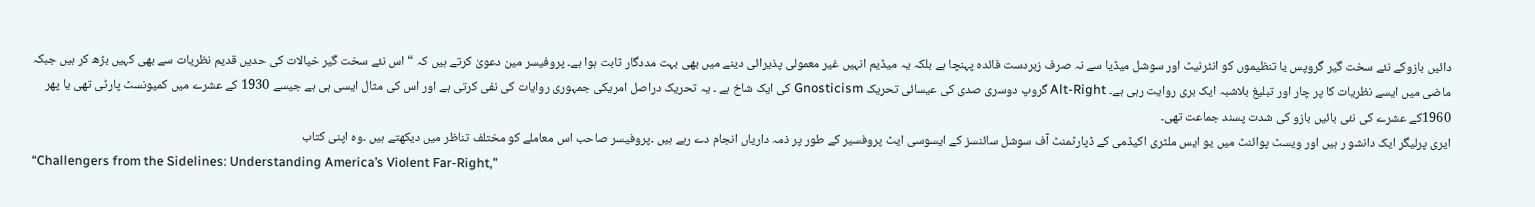دائیں بازوکے نئے سخت گیر گروپس یا تنظیموں کو انٹرنیٹ اور سوشل میڈیا سے نہ صرف زبردست فائدہ پہنچا ہے بلکہ یہ میڈیم انہیں غیر معمولی پذیرائی دینے میں بھی بہت مددگار ثابت ہوا ہے۔ پروفیسر مین دعویٰ کرتے ہیں کہ “اس نئے سخت گیر خیالات کی حدیں قدیم نظریات سے بھی کہیں بڑھ کر ہیں جبکہ ماضی میں ایسے نظریات کا پر چار اور تبلیغ بلاشبہ ایک بری روایت رہی ہے۔ Alt-Right گروپ دوسری صدی کی عیسائی تحریک Gnosticism کی ایک شاخ ہے ۔ یہ تحریک دراصل امریکی جمہوری روایات کی نفی کرتی ہے اور اس کی مثال ایسی ہی ہے جیسے 1930 کے عشرے میں کمیونسٹ پارٹی تھی یا پھر 1960کے عشرے کی نئی بائیں بازو کی شدت پسند جماعت تھی۔
ایری پرلیگر ایک دانشو ر ہیں اور ویسٹ پوائنٹ میں یو ایس ملٹری اکیڈمی کے ڈپارٹمنٹ آف سوشل سائنسز کے ایسوسی ایٹ پروفسیر کے طور پر ذمہ داریاں انجام دے رہے ہیں ۔پروفیسر صاحب اس معاملے کو مختلف تناظر میں دیکھتے ہیں ۔وہ اپنی کتاب
“Challengers from the Sidelines: Understanding America’s Violent Far-Right,”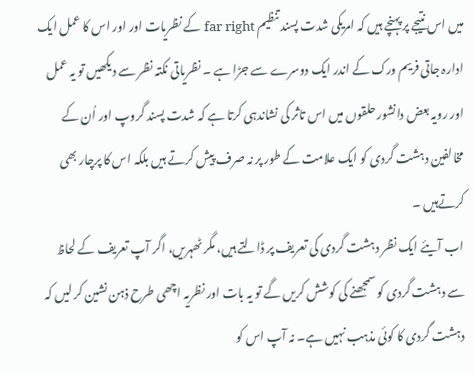میں اس نتیجے پر پہنچے ہیں کہ امریکی شدت پسند تنظیم far right کے نظریات اور اور اس کا عمل ایک ادارہ جاتی فریم ورک کے اندر ایک دوسرے سے جڑا ہے ۔ نظریاتی نکتہ نظر سے دیکھیں تو یہ عمل اور رویہ بعض دانشور حلقوں میں اس تاثر کی نشاندہی کرتا ہے کہ شدت پسند گروپ اور اُن کے مخالفین دہشت گردی کو ایک علامت کے طور پر نہ صرف پیش کرتے ہیں بلکہ اس کا پرچار بھی کرتےہیں ۔
اب آیئے ایک نظر دہشت گردی کی تعریف پر ڈالتے ہیں، مگر ٹھہریں، اگر آپ تعریف کے لحاظ سے دہشت گردی کو سمجھنے کی کوشش کریں گے تو یہ بات اور نظریہ اچھی طرح ذہن نشین کر لیں کہ دہشت گردی کا کوئی مذہب نہیں ہے۔ نہ آپ اس کو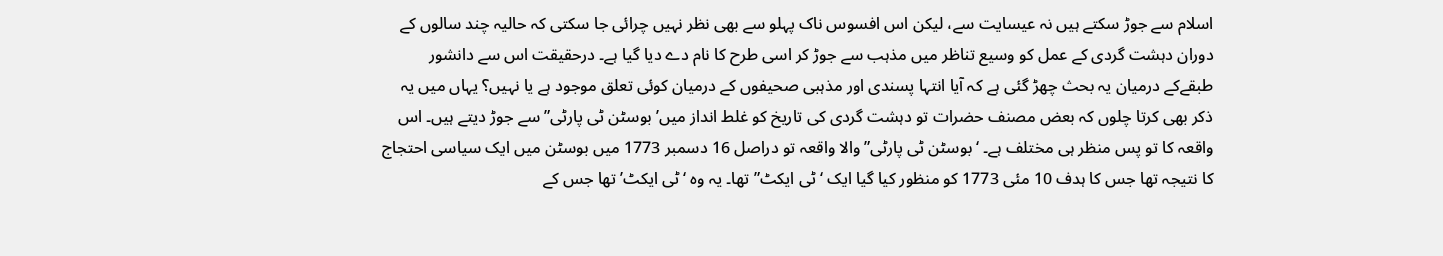اسلام سے جوڑ سکتے ہیں نہ عیسایت سے، لیکن اس افسوس ناک پہلو سے بھی نظر نہیں چرائی جا سکتی کہ حالیہ چند سالوں کے دوران دہشت گردی کے عمل کو وسیع تناظر میں مذہب سے جوڑ کر اسی طرح کا نام دے دیا گیا ہے۔ درحقیقت اس سے دانشور طبقےکے درمیان یہ بحث چھڑ گئی ہے کہ آیا انتہا پسندی اور مذہبی صحیفوں کے درمیان کوئی تعلق موجود ہے یا نہیں؟ یہاں میں یہ ذکر بھی کرتا چلوں کہ بعض مصنف حضرات تو دہشت گردی کی تاریخ کو غلط انداز میں’ بوسٹن ٹی پارٹی” سے جوڑ دیتے ہیں۔ اس واقعہ کا تو پس منظر ہی مختلف ہے۔ ‘بوسٹن ٹی پارٹی” والا واقعہ تو دراصل 16 دسمبر 1773 میں بوسٹن میں ایک سیاسی احتجاج کا نتیجہ تھا جس کا ہدف 10 مئی 1773 کو منظور کیا گیا ایک ‘ ٹی ایکٹ” تھا۔ یہ وہ ‘ٹی ایکٹ’ تھا جس کے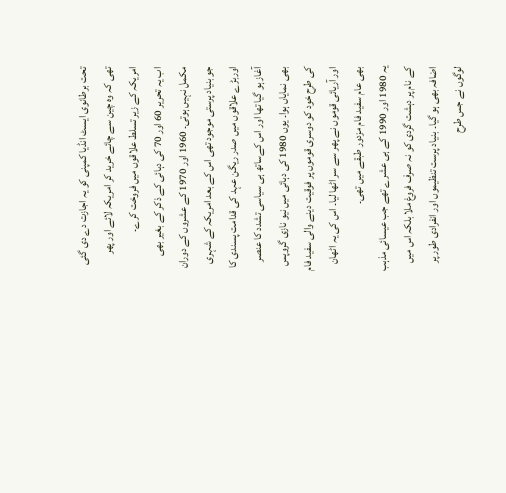تحت برطانوی ایسٹ انڈیا کمپنی کو یہ اجازت دے دی گئی تھی کہ وہ چین سے چائے خرید کر امریکہ لائے اور پھر امریکہ کے زیر تسلط علاقوں میں فروخت کرے۔
اب یہ تحریر 60 اور 70 کی دہائی کے ذکر کے بغیر بھی مکمل نہیں ہوتی۔ 1960 اور 1970 کے عشروں کے دوران جو بنیاد پرستی موجود تھی اس کے بعد امریکہ کے شہری اوربڑے علاقوں میں صدر ریگن عہد کی قدامت پسندی کا آغاز ہو گیا تھا اور اس کےساتھ ہی سیاسی تشدد کا عنصر بھی نمایاں ہوا۔ یوں 1980 کی دہائی میں نیو نازی گروپس کی طرح خود کو دوسری قوموں پر فوقیت دینے والی سفید فام اور آریائی قوموں نے پھر سے سر اٹھا لیا۔ اس کی یہ اٹھان بھی عام سفید فام مزدور طبقے میں تھی۔
یہ 1980 اور 1990 کے ہی عشرے تھے جب عیسائی مذہب کے نام پر دہشت گردی کو نہ صرف فروغ ملا بلکہ اس میں اضافہ بھی ہو گیا۔ بنیاد پرست تنظیموں اور انفرادی طور پر لوگوں نے جس طرح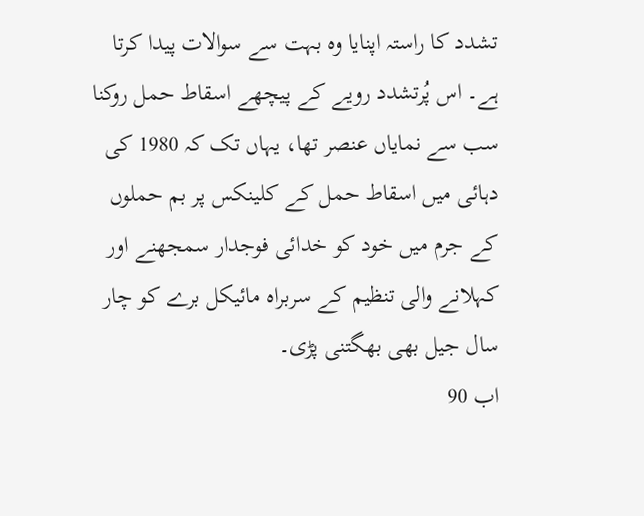تشدد کا راستہ اپنایا وہ بہت سے سوالات پیدا کرتا ہے۔ اس پُرتشدد رویے کے پیچھے اسقاط حمل روکنا سب سے نمایاں عنصر تھا، یہاں تک کہ 1980 کی دہائی میں اسقاط حمل کے کلینکس پر بم حملوں کے جرم میں خود کو خدائی فوجدار سمجھنے اور کہلانے والی تنظیم کے سربراہ مائیکل برے کو چار سال جیل بھی بھگتنی پڑی۔
اب 90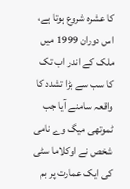کا عشرہ شروع ہوتا ہے، اس دوران 1999 میں ملک کے اندر اب تک کا سب سے بڑا تشدد کا واقعہ سامنے آیا جب ٹموتھی میگ وے نامی شخص نے اوکلاما سٹی کی ایک عمارت پر بم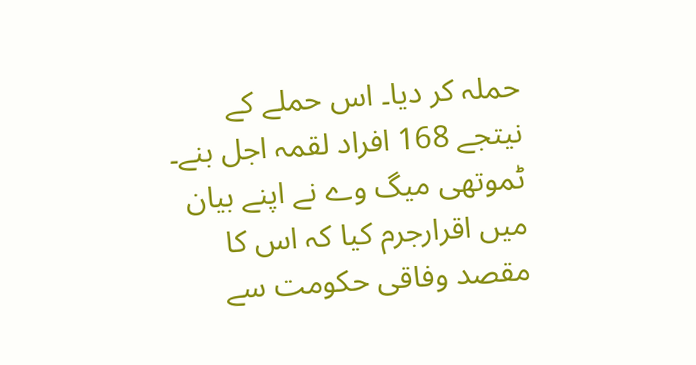حملہ کر دیا۔ اس حملے کے نیتجے 168 افراد لقمہ اجل بنے۔ ٹموتھی میگ وے نے اپنے بیان میں اقرارجرم کیا کہ اس کا مقصد وفاقی حکومت سے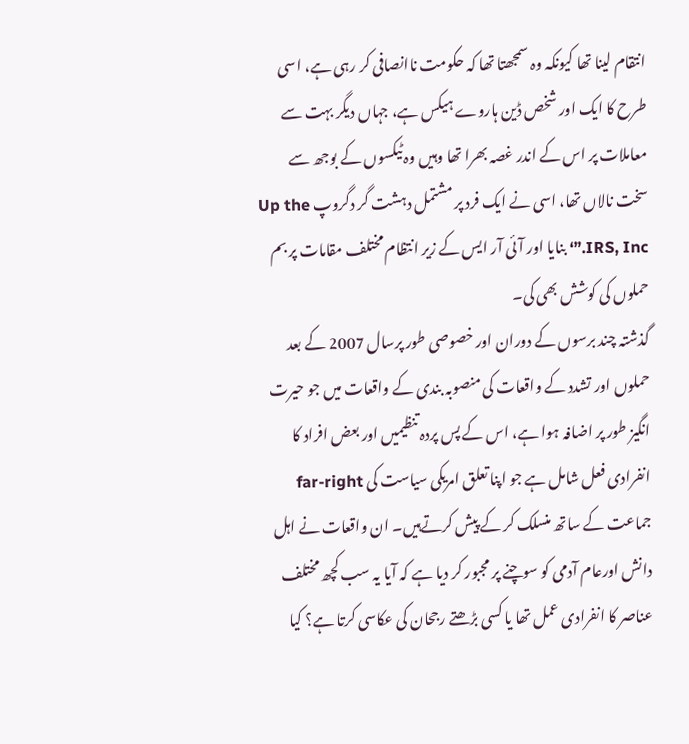انتقام لینا تھا کیونکہ وہ سمجھتا تھا کہ حکومت ناانصافی کر رہی ہے، اسی طرح کا ایک اور شخص ڈین ہاروے ہیکس ہے، جہاں دیگر بہت سے معاملات پر اس کے اندر غصہ بھرا تھا وہیں وہ ٹیکسوں کے بوجھ سے سخت نالاں تھا، اسی نے ایک فرد پر مشتمل دہشت گر دگروپ Up the IRS, Inc.”‘ بنایا اور آئی آر ایس کے زیر انتظام مختلف مقامات پر بم حملوں کی کوشش بھی کی۔
گذشتہ چند برسوں کے دوران اور خصوصی طور پرسال 2007 کے بعد حملوں اور تشدد کے واقعات کی منصوبہ بندی کے واقعات میں جو حیرت انگیز طور پر اضافہ ہوا ہے، اس کے پس پردہ تنظیمیں اور بعض افراد کا انفرادی فعل شامل ہے جو اپنا تعلق امریکی سیاست کی far-right جماعت کے ساتھ منسلک کر کے پیش کرتےہیں۔ ان واقعات نے اہل دانش اورعام آدمی کو سوچنے پر مجبور کر دیا ہے کہ آیا یہ سب کچھ مختلف عناصر کا انفرادی عمل تھا یا کسی بڑھتے رجحان کی عکاسی کرتا ہے؟ کیا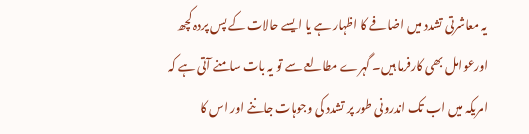یہ معاشرتی تشدد میں اضافے کا اظہار ہے یا ایسے حالات کے پس پردہ کچھ اورعوامل بھی کارفرما ہیں۔ گہرے مطالعے سے تو یہ بات سامنے آتی ہے کہ امریکہ میں اب تک اندرونی طور پر تشدد کی وجوہات جاننے اور اس کا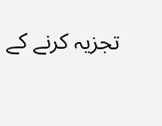تجزیہ کرنے کے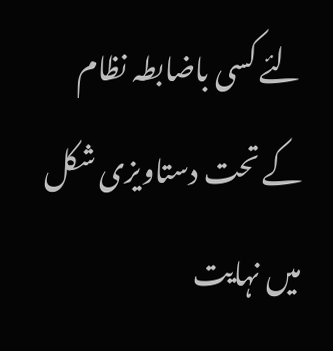لئے کسی باضابطہ نظام کے تحت دستاویزی شکل میں نہایت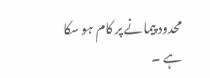محدود پیمانے پر کام ہو سکا ہے ۔